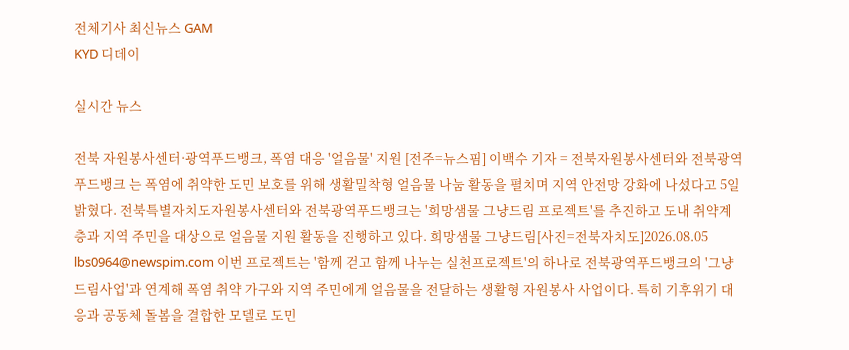전체기사 최신뉴스 GAM
KYD 디데이

실시간 뉴스

전북 자원봉사센터·광역푸드뱅크, 폭염 대응 '얼음물' 지원 [전주=뉴스핌] 이백수 기자 = 전북자원봉사센터와 전북광역푸드뱅크 는 폭염에 취약한 도민 보호를 위해 생활밀착형 얼음물 나눔 활동을 펼치며 지역 안전망 강화에 나섰다고 5일 밝혔다. 전북특별자치도자원봉사센터와 전북광역푸드뱅크는 '희망샘물 그냥드림 프로젝트'를 추진하고 도내 취약계층과 지역 주민을 대상으로 얼음물 지원 활동을 진행하고 있다. 희망샘물 그냥드림[사진=전북자치도]2026.08.05 lbs0964@newspim.com 이번 프로젝트는 '함께 걷고 함께 나누는 실천프로젝트'의 하나로 전북광역푸드뱅크의 '그냥드림사업'과 연계해 폭염 취약 가구와 지역 주민에게 얼음물을 전달하는 생활형 자원봉사 사업이다. 특히 기후위기 대응과 공동체 돌봄을 결합한 모델로 도민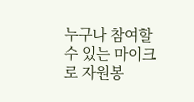누구나 참여할 수 있는 마이크로 자원봉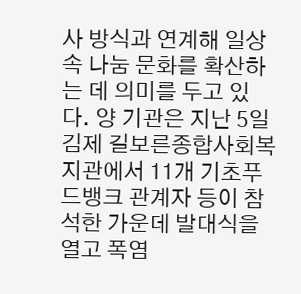사 방식과 연계해 일상 속 나눔 문화를 확산하는 데 의미를 두고 있다. 양 기관은 지난 5일 김제 길보른종합사회복지관에서 11개 기초푸드뱅크 관계자 등이 참석한 가운데 발대식을 열고 폭염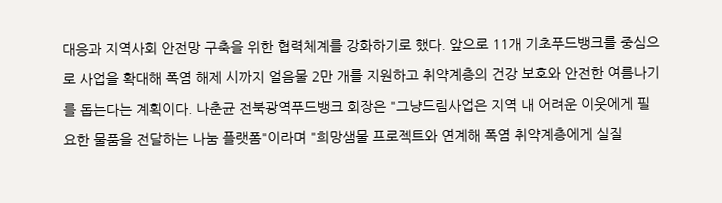대응과 지역사회 안전망 구축을 위한 협력체계를 강화하기로 했다. 앞으로 11개 기초푸드뱅크를 중심으로 사업을 확대해 폭염 해제 시까지 얼음물 2만 개를 지원하고 취약계층의 건강 보호와 안전한 여름나기를 돕는다는 계획이다. 나춘균 전북광역푸드뱅크 회장은 "그냥드림사업은 지역 내 어려운 이웃에게 필요한 물품을 전달하는 나눔 플랫폼"이라며 "희망샘물 프로젝트와 연계해 폭염 취약계층에게 실질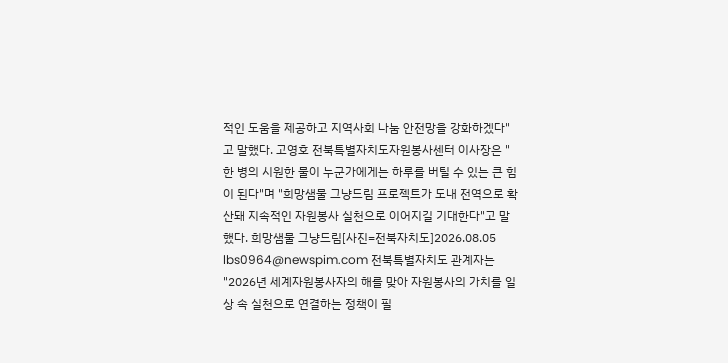적인 도움을 제공하고 지역사회 나눔 안전망을 강화하겠다"고 말했다. 고영호 전북특별자치도자원봉사센터 이사장은 "한 병의 시원한 물이 누군가에게는 하루를 버틸 수 있는 큰 힘이 된다"며 "희망샘물 그냥드림 프로젝트가 도내 전역으로 확산돼 지속적인 자원봉사 실천으로 이어지길 기대한다"고 말했다. 희망샘물 그냥드림[사진=전북자치도]2026.08.05 lbs0964@newspim.com 전북특별자치도 관계자는 "2026년 세계자원봉사자의 해를 맞아 자원봉사의 가치를 일상 속 실천으로 연결하는 정책이 필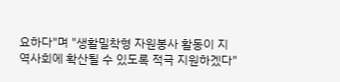요하다"며 "생활밀착형 자원봉사 활동이 지역사회에 확산될 수 있도록 적극 지원하겠다"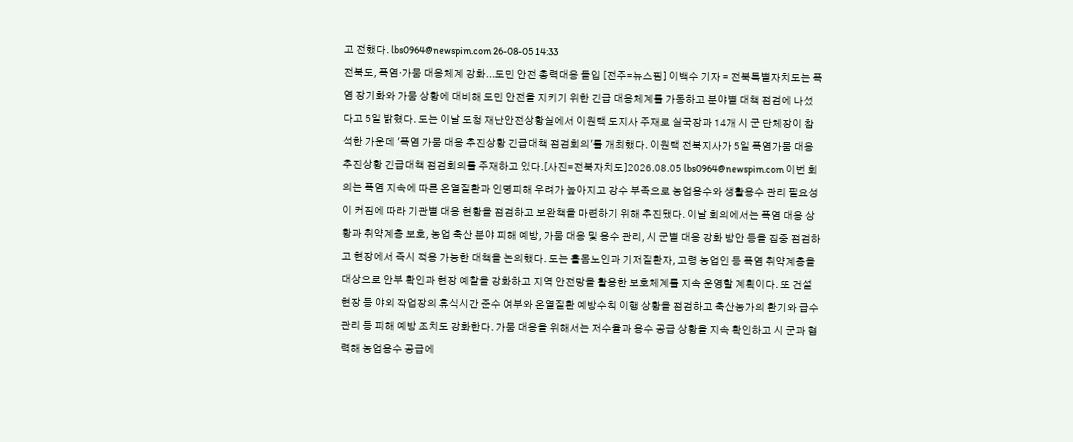고 전했다. lbs0964@newspim.com 26-08-05 14:33
전북도, 폭염·가뭄 대응체계 강화...도민 안전 총력대응 돌입 [전주=뉴스핌] 이백수 기자 = 전북특별자치도는 폭염 장기화와 가뭄 상황에 대비해 도민 안전을 지키기 위한 긴급 대응체계를 가동하고 분야별 대책 점검에 나섰다고 5일 밝혔다. 도는 이날 도청 재난안전상황실에서 이원택 도지사 주재로 실국장과 14개 시 군 단체장이 참석한 가운데 '폭염 가뭄 대응 추진상황 긴급대책 점검회의'를 개최했다. 이원택 전북지사가 5일 폭염가뭄 대응 추진상황 긴급대책 점검회의를 주재하고 있다.[사진=전북자치도]2026.08.05 lbs0964@newspim.com 이번 회의는 폭염 지속에 따른 온열질환과 인명피해 우려가 높아지고 강수 부족으로 농업용수와 생활용수 관리 필요성이 커짐에 따라 기관별 대응 현황을 점검하고 보완책을 마련하기 위해 추진됐다. 이날 회의에서는 폭염 대응 상황과 취약계층 보호, 농업 축산 분야 피해 예방, 가뭄 대응 및 용수 관리, 시 군별 대응 강화 방안 등을 집중 점검하고 현장에서 즉시 적용 가능한 대책을 논의했다. 도는 홀몸노인과 기저질환자, 고령 농업인 등 폭염 취약계층을 대상으로 안부 확인과 현장 예찰을 강화하고 지역 안전망을 활용한 보호체계를 지속 운영할 계획이다. 또 건설현장 등 야외 작업장의 휴식시간 준수 여부와 온열질환 예방수칙 이행 상황을 점검하고 축산농가의 환기와 급수 관리 등 피해 예방 조치도 강화한다. 가뭄 대응을 위해서는 저수율과 용수 공급 상황을 지속 확인하고 시 군과 협력해 농업용수 공급에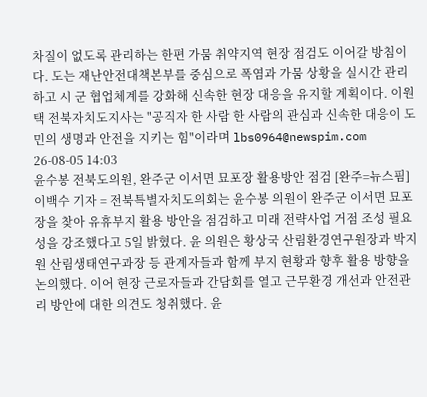차질이 없도록 관리하는 한편 가뭄 취약지역 현장 점검도 이어갈 방침이다. 도는 재난안전대책본부를 중심으로 폭염과 가뭄 상황을 실시간 관리하고 시 군 협업체계를 강화해 신속한 현장 대응을 유지할 계획이다. 이원택 전북자치도지사는 "공직자 한 사람 한 사람의 관심과 신속한 대응이 도민의 생명과 안전을 지키는 힘"이라며 lbs0964@newspim.com 26-08-05 14:03
윤수봉 전북도의원, 완주군 이서면 묘포장 활용방안 점검 [완주=뉴스핌] 이백수 기자 = 전북특별자치도의회는 윤수봉 의원이 완주군 이서면 묘포장을 찾아 유휴부지 활용 방안을 점검하고 미래 전략사업 거점 조성 필요성을 강조했다고 5일 밝혔다. 윤 의원은 황상국 산림환경연구원장과 박지원 산림생태연구과장 등 관계자들과 함께 부지 현황과 향후 활용 방향을 논의했다. 이어 현장 근로자들과 간담회를 열고 근무환경 개선과 안전관리 방안에 대한 의견도 청취했다. 윤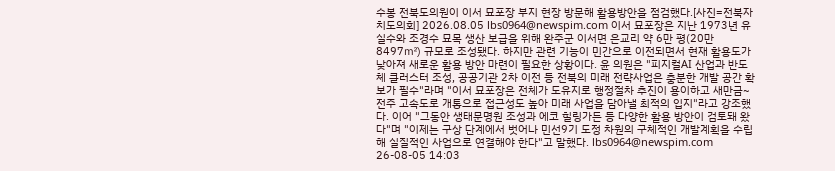수봉 전북도의원이 이서 묘포장 부지 현장 방문해 활용방안을 점검했다.[사진=전북자치도의회] 2026.08.05 lbs0964@newspim.com 이서 묘포장은 지난 1973년 유실수와 조경수 묘목 생산 보급을 위해 완주군 이서면 은교리 약 6만 평(20만8497㎡) 규모로 조성됐다. 하지만 관련 기능이 민간으로 이전되면서 현재 활용도가 낮아져 새로운 활용 방안 마련이 필요한 상황이다. 윤 의원은 "피지컬AI 산업과 반도체 클러스터 조성, 공공기관 2차 이전 등 전북의 미래 전략사업은 충분한 개발 공간 확보가 필수"라며 "이서 묘포장은 전체가 도유지로 행정절차 추진이 용이하고 새만금~전주 고속도로 개통으로 접근성도 높아 미래 사업을 담아낼 최적의 입지"라고 강조했다. 이어 "그동안 생태문명원 조성과 에코 힐링가든 등 다양한 활용 방안이 검토돼 왔다"며 "이제는 구상 단계에서 벗어나 민선9기 도정 차원의 구체적인 개발계획을 수립해 실질적인 사업으로 연결해야 한다"고 말했다. lbs0964@newspim.com 26-08-05 14:03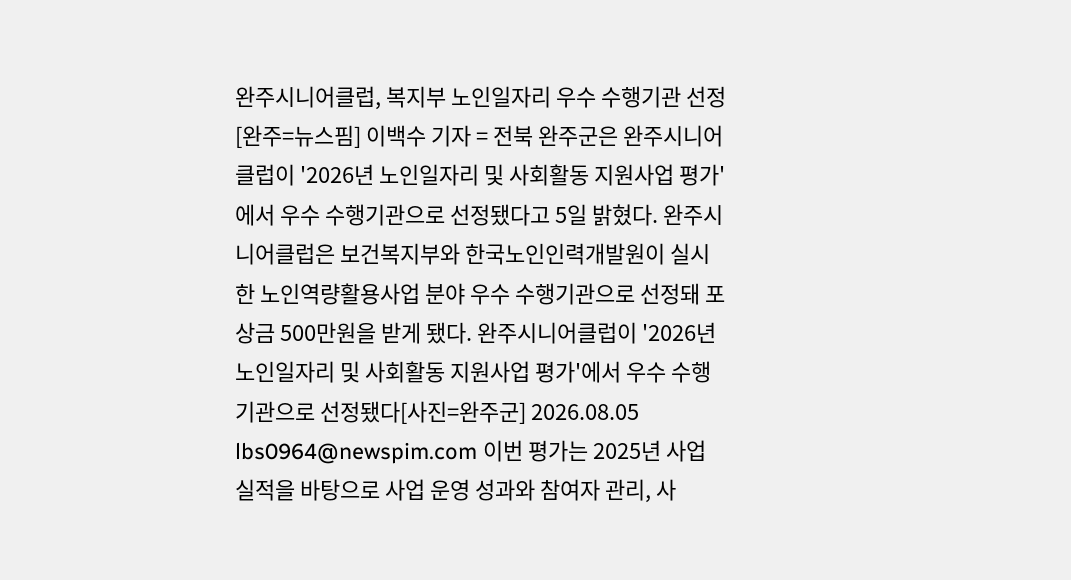완주시니어클럽, 복지부 노인일자리 우수 수행기관 선정 [완주=뉴스핌] 이백수 기자 = 전북 완주군은 완주시니어클럽이 '2026년 노인일자리 및 사회활동 지원사업 평가'에서 우수 수행기관으로 선정됐다고 5일 밝혔다. 완주시니어클럽은 보건복지부와 한국노인인력개발원이 실시한 노인역량활용사업 분야 우수 수행기관으로 선정돼 포상금 500만원을 받게 됐다. 완주시니어클럽이 '2026년 노인일자리 및 사회활동 지원사업 평가'에서 우수 수행기관으로 선정됐다[사진=완주군] 2026.08.05 lbs0964@newspim.com 이번 평가는 2025년 사업 실적을 바탕으로 사업 운영 성과와 참여자 관리, 사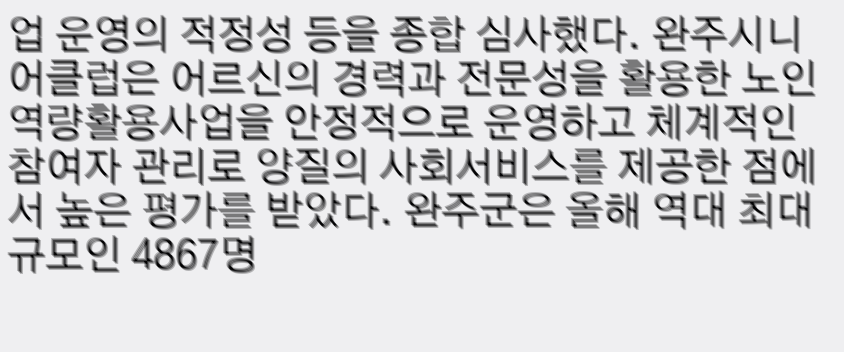업 운영의 적정성 등을 종합 심사했다. 완주시니어클럽은 어르신의 경력과 전문성을 활용한 노인역량활용사업을 안정적으로 운영하고 체계적인 참여자 관리로 양질의 사회서비스를 제공한 점에서 높은 평가를 받았다. 완주군은 올해 역대 최대 규모인 4867명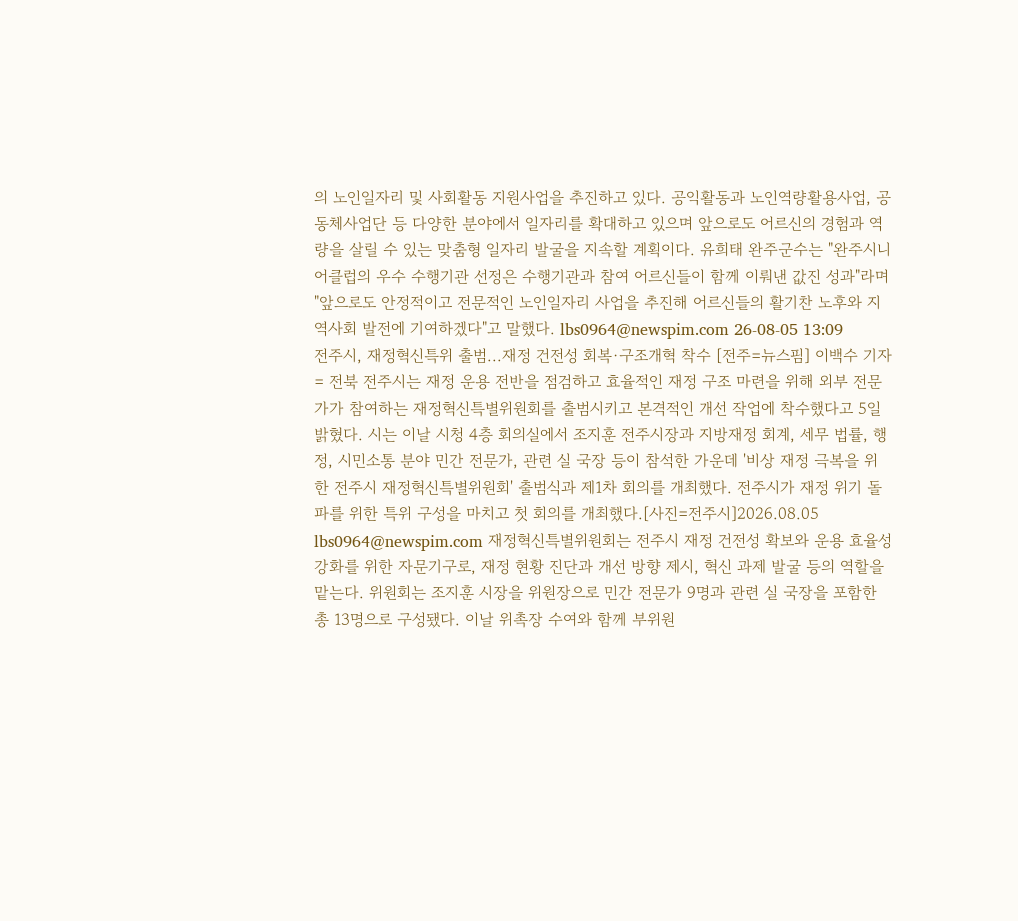의 노인일자리 및 사회활동 지원사업을 추진하고 있다. 공익활동과 노인역량활용사업, 공동체사업단 등 다양한 분야에서 일자리를 확대하고 있으며 앞으로도 어르신의 경험과 역량을 살릴 수 있는 맞춤형 일자리 발굴을 지속할 계획이다. 유희태 완주군수는 "완주시니어클럽의 우수 수행기관 선정은 수행기관과 참여 어르신들이 함께 이뤄낸 값진 성과"라며 "앞으로도 안정적이고 전문적인 노인일자리 사업을 추진해 어르신들의 활기찬 노후와 지역사회 발전에 기여하겠다"고 말했다. lbs0964@newspim.com 26-08-05 13:09
전주시, 재정혁신특위 출범...재정 건전성 회복·구조개혁 착수 [전주=뉴스핌] 이백수 기자 = 전북 전주시는 재정 운용 전반을 점검하고 효율적인 재정 구조 마련을 위해 외부 전문가가 참여하는 재정혁신특별위원회를 출범시키고 본격적인 개선 작업에 착수했다고 5일 밝혔다. 시는 이날 시청 4층 회의실에서 조지훈 전주시장과 지방재정 회계, 세무 법률, 행정, 시민소통 분야 민간 전문가, 관련 실 국장 등이 참석한 가운데 '비상 재정 극복을 위한 전주시 재정혁신특별위원회' 출범식과 제1차 회의를 개최했다. 전주시가 재정 위기 돌파를 위한 특위 구성을 마치고 첫 회의를 개최했다.[사진=전주시]2026.08.05 lbs0964@newspim.com 재정혁신특별위원회는 전주시 재정 건전성 확보와 운용 효율성 강화를 위한 자문기구로, 재정 현황 진단과 개선 방향 제시, 혁신 과제 발굴 등의 역할을 맡는다. 위원회는 조지훈 시장을 위원장으로 민간 전문가 9명과 관련 실 국장을 포함한 총 13명으로 구성됐다. 이날 위촉장 수여와 함께 부위원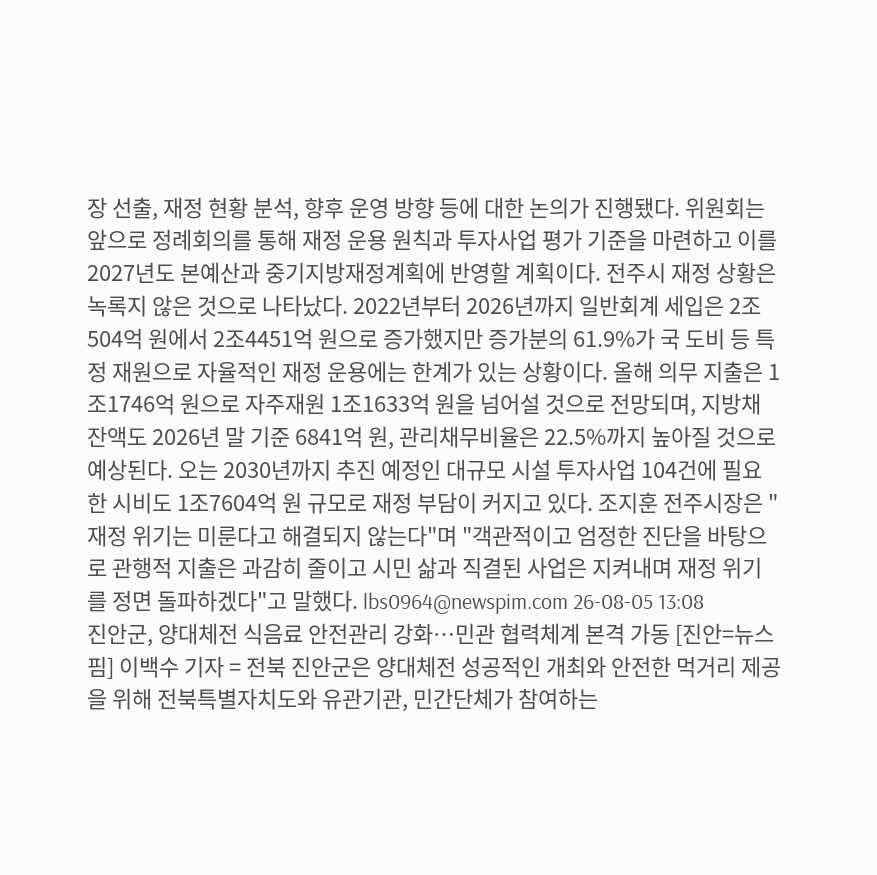장 선출, 재정 현황 분석, 향후 운영 방향 등에 대한 논의가 진행됐다. 위원회는 앞으로 정례회의를 통해 재정 운용 원칙과 투자사업 평가 기준을 마련하고 이를 2027년도 본예산과 중기지방재정계획에 반영할 계획이다. 전주시 재정 상황은 녹록지 않은 것으로 나타났다. 2022년부터 2026년까지 일반회계 세입은 2조504억 원에서 2조4451억 원으로 증가했지만 증가분의 61.9%가 국 도비 등 특정 재원으로 자율적인 재정 운용에는 한계가 있는 상황이다. 올해 의무 지출은 1조1746억 원으로 자주재원 1조1633억 원을 넘어설 것으로 전망되며, 지방채 잔액도 2026년 말 기준 6841억 원, 관리채무비율은 22.5%까지 높아질 것으로 예상된다. 오는 2030년까지 추진 예정인 대규모 시설 투자사업 104건에 필요한 시비도 1조7604억 원 규모로 재정 부담이 커지고 있다. 조지훈 전주시장은 "재정 위기는 미룬다고 해결되지 않는다"며 "객관적이고 엄정한 진단을 바탕으로 관행적 지출은 과감히 줄이고 시민 삶과 직결된 사업은 지켜내며 재정 위기를 정면 돌파하겠다"고 말했다. lbs0964@newspim.com 26-08-05 13:08
진안군, 양대체전 식음료 안전관리 강화…민관 협력체계 본격 가동 [진안=뉴스핌] 이백수 기자 = 전북 진안군은 양대체전 성공적인 개최와 안전한 먹거리 제공을 위해 전북특별자치도와 유관기관, 민간단체가 참여하는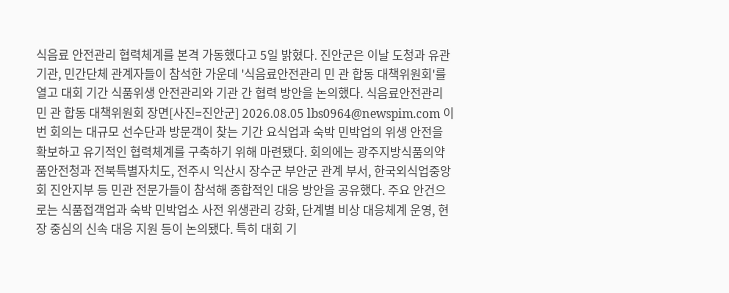식음료 안전관리 협력체계를 본격 가동했다고 5일 밝혔다. 진안군은 이날 도청과 유관기관, 민간단체 관계자들이 참석한 가운데 '식음료안전관리 민 관 합동 대책위원회'를 열고 대회 기간 식품위생 안전관리와 기관 간 협력 방안을 논의했다. 식음료안전관리 민 관 합동 대책위원회 장면[사진=진안군] 2026.08.05 lbs0964@newspim.com 이번 회의는 대규모 선수단과 방문객이 찾는 기간 요식업과 숙박 민박업의 위생 안전을 확보하고 유기적인 협력체계를 구축하기 위해 마련됐다. 회의에는 광주지방식품의약품안전청과 전북특별자치도, 전주시 익산시 장수군 부안군 관계 부서, 한국외식업중앙회 진안지부 등 민관 전문가들이 참석해 종합적인 대응 방안을 공유했다. 주요 안건으로는 식품접객업과 숙박 민박업소 사전 위생관리 강화, 단계별 비상 대응체계 운영, 현장 중심의 신속 대응 지원 등이 논의됐다. 특히 대회 기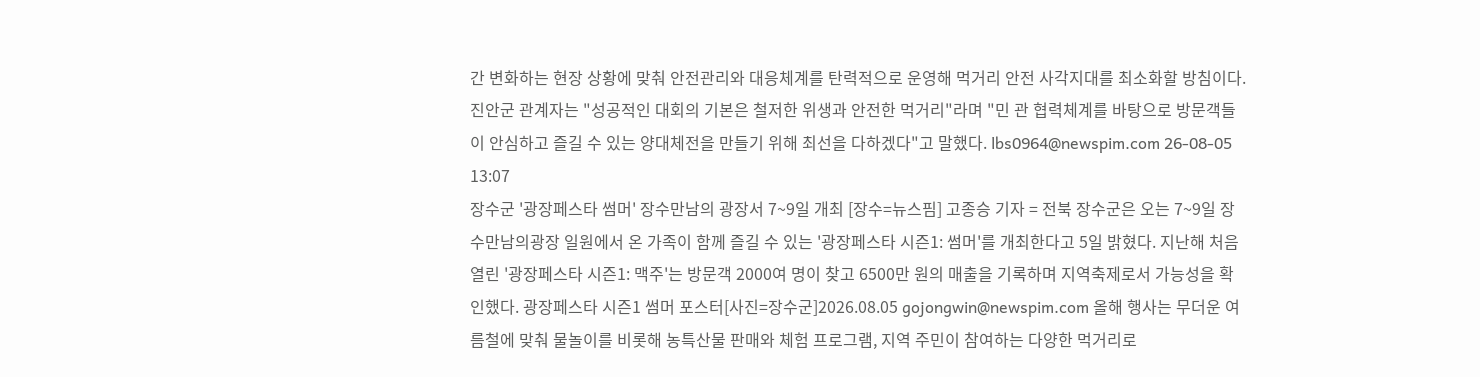간 변화하는 현장 상황에 맞춰 안전관리와 대응체계를 탄력적으로 운영해 먹거리 안전 사각지대를 최소화할 방침이다. 진안군 관계자는 "성공적인 대회의 기본은 철저한 위생과 안전한 먹거리"라며 "민 관 협력체계를 바탕으로 방문객들이 안심하고 즐길 수 있는 양대체전을 만들기 위해 최선을 다하겠다"고 말했다. lbs0964@newspim.com 26-08-05 13:07
장수군 '광장페스타 썸머' 장수만남의 광장서 7~9일 개최 [장수=뉴스핌] 고종승 기자 = 전북 장수군은 오는 7~9일 장수만남의광장 일원에서 온 가족이 함께 즐길 수 있는 '광장페스타 시즌1: 썸머'를 개최한다고 5일 밝혔다. 지난해 처음 열린 '광장페스타 시즌1: 맥주'는 방문객 2000여 명이 찾고 6500만 원의 매출을 기록하며 지역축제로서 가능성을 확인했다. 광장페스타 시즌1 썸머 포스터[사진=장수군]2026.08.05 gojongwin@newspim.com 올해 행사는 무더운 여름철에 맞춰 물놀이를 비롯해 농특산물 판매와 체험 프로그램, 지역 주민이 참여하는 다양한 먹거리로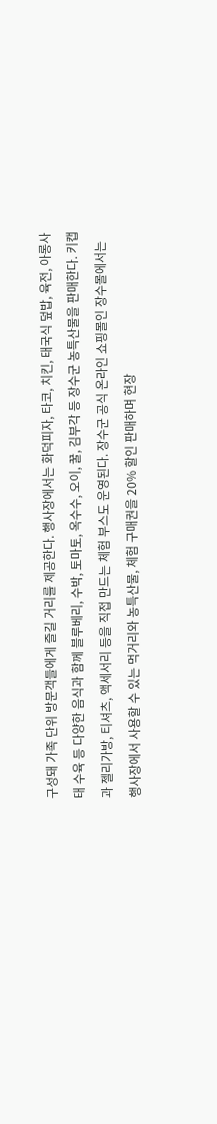구성돼 가족 단위 방문객들에게 즐길 거리를 제공한다. 행사장에서는 화덕피자, 타코, 치킨, 태국식 덮밥, 육전, 아롱사태 수육 등 다양한 음식과 함께 블루베리, 수박, 토마토, 옥수수, 오이, 꿀, 김부각 등 장수군 농특산물을 판매한다. 키캡과 젤리가방, 티셔츠, 액세서리 등을 직접 만드는 체험 부스도 운영된다. 장수군 공식 온라인 쇼핑몰인 장수몰에서는 행사장에서 사용할 수 있는 먹거리와 농특산물, 체험 구매권을 20% 할인 판매하며 현장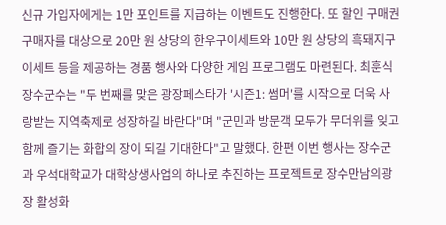신규 가입자에게는 1만 포인트를 지급하는 이벤트도 진행한다. 또 할인 구매권 구매자를 대상으로 20만 원 상당의 한우구이세트와 10만 원 상당의 흑돼지구이세트 등을 제공하는 경품 행사와 다양한 게임 프로그램도 마련된다. 최훈식 장수군수는 "두 번째를 맞은 광장페스타가 '시즌1: 썸머'를 시작으로 더욱 사랑받는 지역축제로 성장하길 바란다"며 "군민과 방문객 모두가 무더위를 잊고 함께 즐기는 화합의 장이 되길 기대한다"고 말했다. 한편 이번 행사는 장수군과 우석대학교가 대학상생사업의 하나로 추진하는 프로젝트로 장수만남의광장 활성화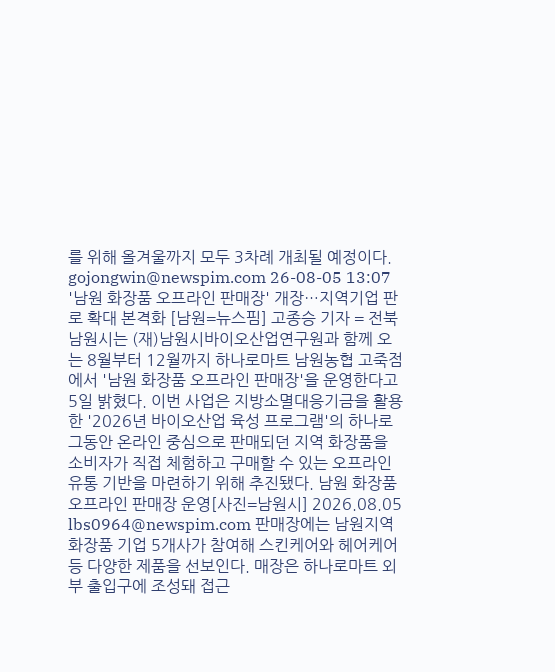를 위해 올겨울까지 모두 3차례 개최될 예정이다. gojongwin@newspim.com 26-08-05 13:07
'남원 화장품 오프라인 판매장' 개장…지역기업 판로 확대 본격화 [남원=뉴스핌] 고종승 기자 = 전북 남원시는 (재)남원시바이오산업연구원과 함께 오는 8월부터 12월까지 하나로마트 남원농협 고죽점에서 '남원 화장품 오프라인 판매장'을 운영한다고 5일 밝혔다. 이번 사업은 지방소멸대응기금을 활용한 '2026년 바이오산업 육성 프로그램'의 하나로 그동안 온라인 중심으로 판매되던 지역 화장품을 소비자가 직접 체험하고 구매할 수 있는 오프라인 유통 기반을 마련하기 위해 추진됐다. 남원 화장품 오프라인 판매장 운영[사진=남원시] 2026.08.05 lbs0964@newspim.com 판매장에는 남원지역 화장품 기업 5개사가 참여해 스킨케어와 헤어케어 등 다양한 제품을 선보인다. 매장은 하나로마트 외부 출입구에 조성돼 접근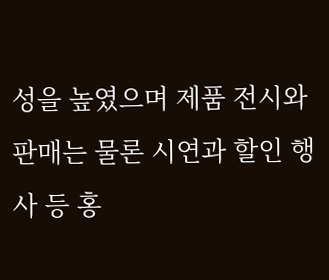성을 높였으며 제품 전시와 판매는 물론 시연과 할인 행사 등 홍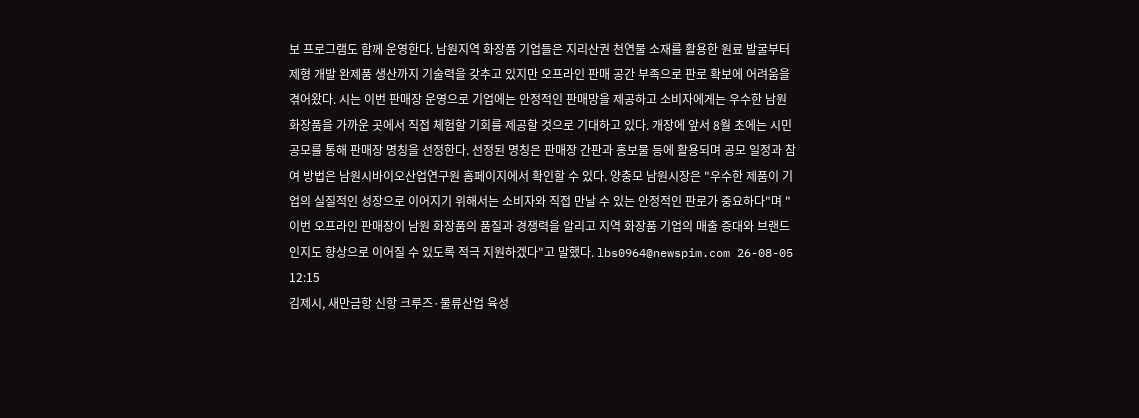보 프로그램도 함께 운영한다. 남원지역 화장품 기업들은 지리산권 천연물 소재를 활용한 원료 발굴부터 제형 개발 완제품 생산까지 기술력을 갖추고 있지만 오프라인 판매 공간 부족으로 판로 확보에 어려움을 겪어왔다. 시는 이번 판매장 운영으로 기업에는 안정적인 판매망을 제공하고 소비자에게는 우수한 남원 화장품을 가까운 곳에서 직접 체험할 기회를 제공할 것으로 기대하고 있다. 개장에 앞서 8월 초에는 시민 공모를 통해 판매장 명칭을 선정한다. 선정된 명칭은 판매장 간판과 홍보물 등에 활용되며 공모 일정과 참여 방법은 남원시바이오산업연구원 홈페이지에서 확인할 수 있다. 양충모 남원시장은 "우수한 제품이 기업의 실질적인 성장으로 이어지기 위해서는 소비자와 직접 만날 수 있는 안정적인 판로가 중요하다"며 "이번 오프라인 판매장이 남원 화장품의 품질과 경쟁력을 알리고 지역 화장품 기업의 매출 증대와 브랜드 인지도 향상으로 이어질 수 있도록 적극 지원하겠다"고 말했다. lbs0964@newspim.com 26-08-05 12:15
김제시, 새만금항 신항 크루즈·물류산업 육성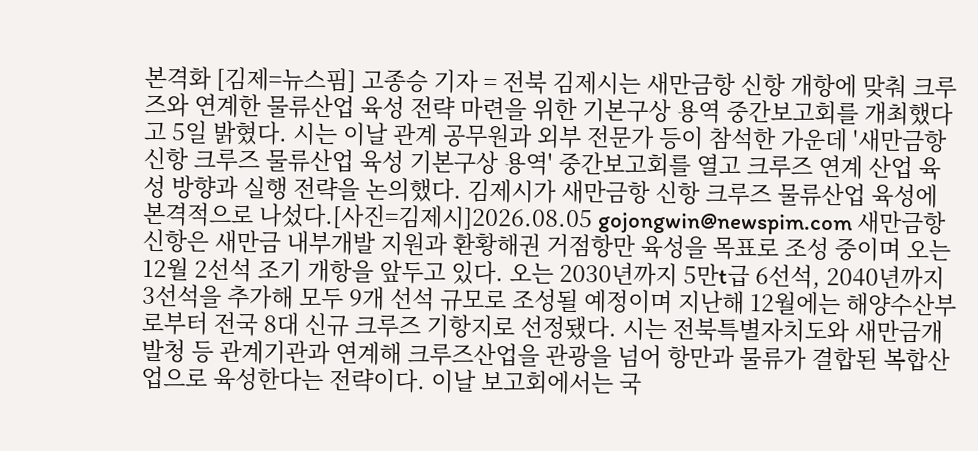본격화 [김제=뉴스핌] 고종승 기자 = 전북 김제시는 새만금항 신항 개항에 맞춰 크루즈와 연계한 물류산업 육성 전략 마련을 위한 기본구상 용역 중간보고회를 개최했다고 5일 밝혔다. 시는 이날 관계 공무원과 외부 전문가 등이 참석한 가운데 '새만금항 신항 크루즈 물류산업 육성 기본구상 용역' 중간보고회를 열고 크루즈 연계 산업 육성 방향과 실행 전략을 논의했다. 김제시가 새만금항 신항 크루즈 물류산업 육성에 본격적으로 나섰다.[사진=김제시]2026.08.05 gojongwin@newspim.com 새만금항 신항은 새만금 내부개발 지원과 환황해권 거점항만 육성을 목표로 조성 중이며 오는 12월 2선석 조기 개항을 앞두고 있다. 오는 2030년까지 5만t급 6선석, 2040년까지 3선석을 추가해 모두 9개 선석 규모로 조성될 예정이며 지난해 12월에는 해양수산부로부터 전국 8대 신규 크루즈 기항지로 선정됐다. 시는 전북특별자치도와 새만금개발청 등 관계기관과 연계해 크루즈산업을 관광을 넘어 항만과 물류가 결합된 복합산업으로 육성한다는 전략이다. 이날 보고회에서는 국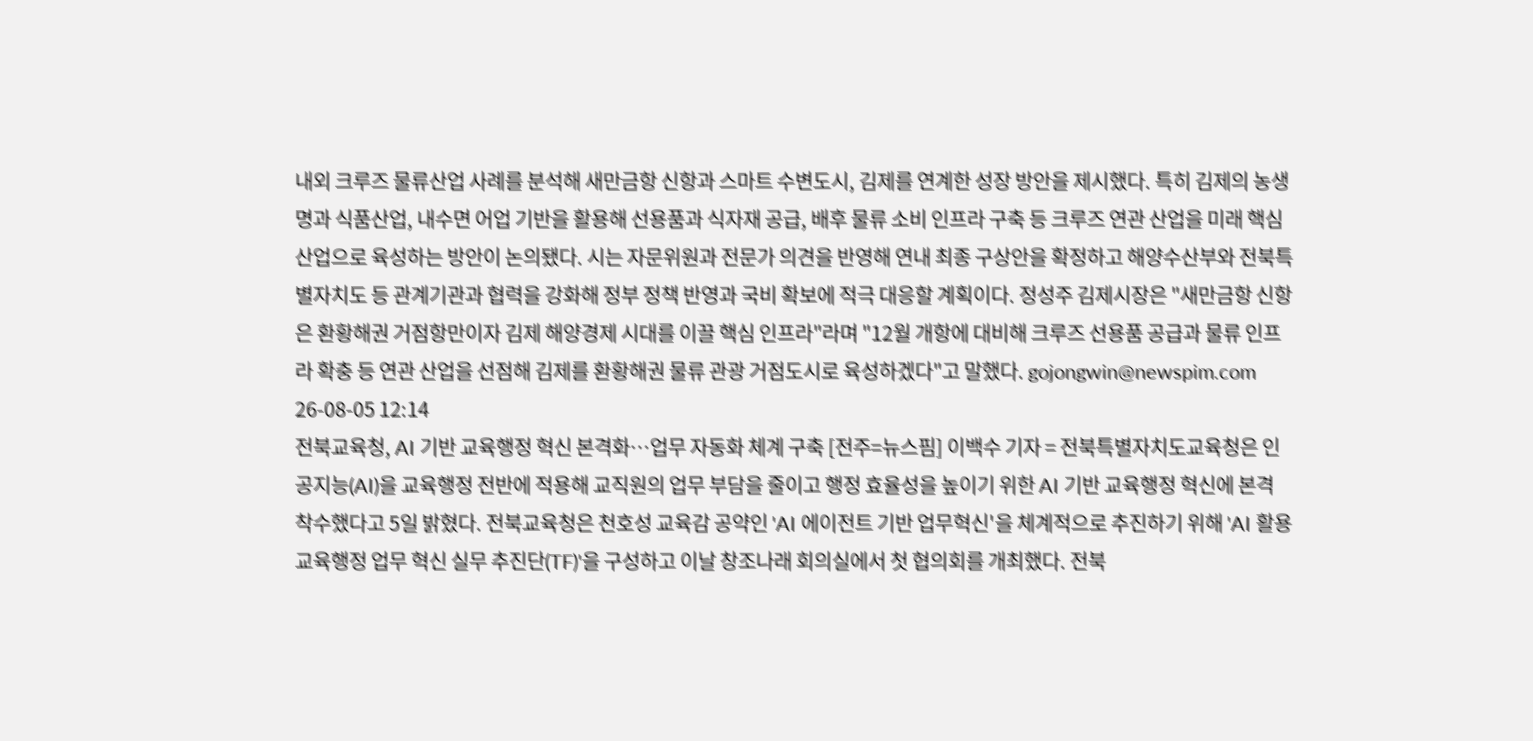내외 크루즈 물류산업 사례를 분석해 새만금항 신항과 스마트 수변도시, 김제를 연계한 성장 방안을 제시했다. 특히 김제의 농생명과 식품산업, 내수면 어업 기반을 활용해 선용품과 식자재 공급, 배후 물류 소비 인프라 구축 등 크루즈 연관 산업을 미래 핵심산업으로 육성하는 방안이 논의됐다. 시는 자문위원과 전문가 의견을 반영해 연내 최종 구상안을 확정하고 해양수산부와 전북특별자치도 등 관계기관과 협력을 강화해 정부 정책 반영과 국비 확보에 적극 대응할 계획이다. 정성주 김제시장은 "새만금항 신항은 환황해권 거점항만이자 김제 해양경제 시대를 이끌 핵심 인프라"라며 "12월 개항에 대비해 크루즈 선용품 공급과 물류 인프라 확충 등 연관 산업을 선점해 김제를 환황해권 물류 관광 거점도시로 육성하겠다"고 말했다. gojongwin@newspim.com 26-08-05 12:14
전북교육청, AI 기반 교육행정 혁신 본격화…업무 자동화 체계 구축 [전주=뉴스핌] 이백수 기자 = 전북특별자치도교육청은 인공지능(AI)을 교육행정 전반에 적용해 교직원의 업무 부담을 줄이고 행정 효율성을 높이기 위한 AI 기반 교육행정 혁신에 본격 착수했다고 5일 밝혔다. 전북교육청은 천호성 교육감 공약인 'AI 에이전트 기반 업무혁신'을 체계적으로 추진하기 위해 'AI 활용 교육행정 업무 혁신 실무 추진단(TF)'을 구성하고 이날 창조나래 회의실에서 첫 협의회를 개최했다. 전북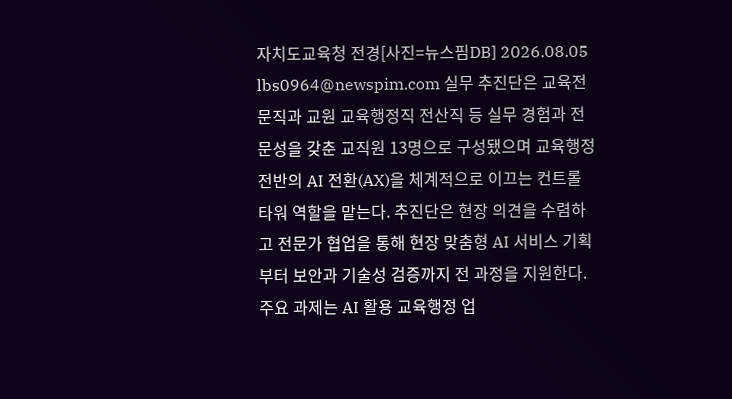자치도교육청 전경[사진=뉴스핌DB] 2026.08.05 lbs0964@newspim.com 실무 추진단은 교육전문직과 교원 교육행정직 전산직 등 실무 경험과 전문성을 갖춘 교직원 13명으로 구성됐으며 교육행정 전반의 AI 전환(AX)을 체계적으로 이끄는 컨트롤타워 역할을 맡는다. 추진단은 현장 의견을 수렴하고 전문가 협업을 통해 현장 맞춤형 AI 서비스 기획부터 보안과 기술성 검증까지 전 과정을 지원한다. 주요 과제는 AI 활용 교육행정 업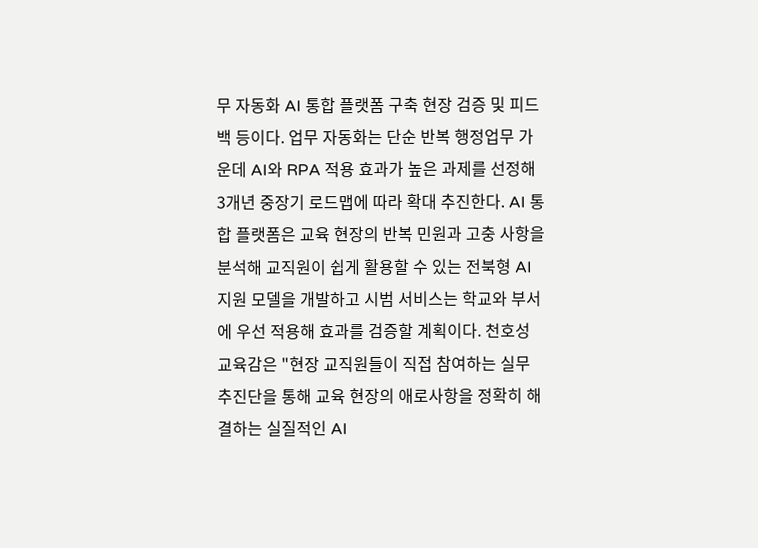무 자동화 AI 통합 플랫폼 구축 현장 검증 및 피드백 등이다. 업무 자동화는 단순 반복 행정업무 가운데 AI와 RPA 적용 효과가 높은 과제를 선정해 3개년 중장기 로드맵에 따라 확대 추진한다. AI 통합 플랫폼은 교육 현장의 반복 민원과 고충 사항을 분석해 교직원이 쉽게 활용할 수 있는 전북형 AI 지원 모델을 개발하고 시범 서비스는 학교와 부서에 우선 적용해 효과를 검증할 계획이다. 천호성 교육감은 "현장 교직원들이 직접 참여하는 실무 추진단을 통해 교육 현장의 애로사항을 정확히 해결하는 실질적인 AI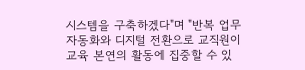시스템을 구축하겠다"며 "반복 업무 자동화와 디지털 전환으로 교직원이 교육 본연의 활동에 집중할 수 있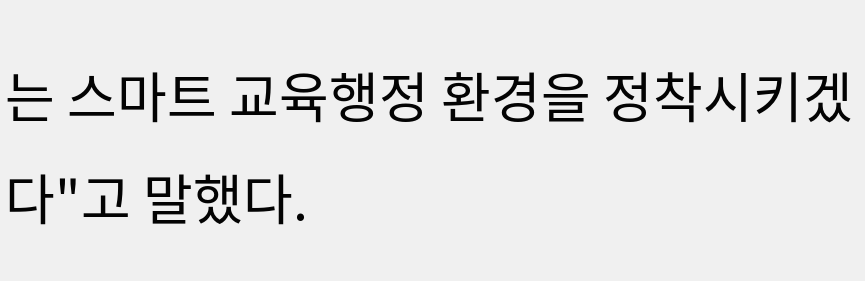는 스마트 교육행정 환경을 정착시키겠다"고 말했다.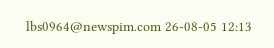lbs0964@newspim.com 26-08-05 12:13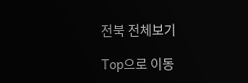전북 전체보기

Top으로 이동